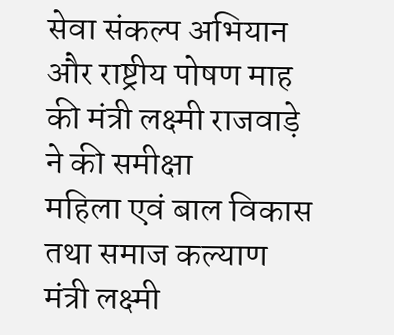सेवा संकल्प अभियान और राष्ट्रीय पोषण माह की मंत्री लक्ष्मी राजवाड़े ने की समीक्षा
महिला एवं बाल विकास तथा समाज कल्याण मंत्री लक्ष्मी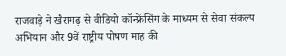राजवाड़े ने खैरागढ़ से वीडियो कॉन्फ्रेंसिंग के माध्यम से सेवा संकल्प अभियान और 9वें राष्ट्रीय पोषण माह की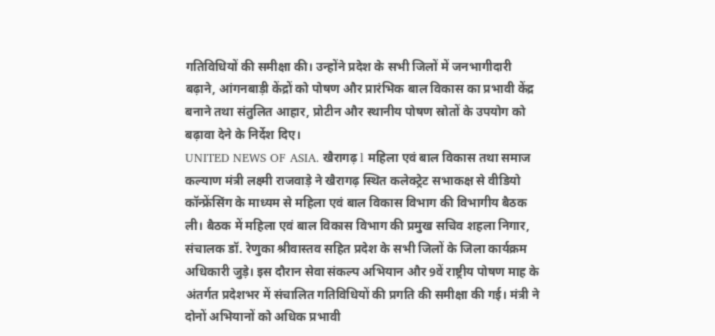गतिविधियों की समीक्षा की। उन्होंने प्रदेश के सभी जिलों में जनभागीदारी बढ़ाने, आंगनबाड़ी केंद्रों को पोषण और प्रारंभिक बाल विकास का प्रभावी केंद्र बनाने तथा संतुलित आहार, प्रोटीन और स्थानीय पोषण स्रोतों के उपयोग को बढ़ावा देने के निर्देश दिए।
UNITED NEWS OF ASIA. खैरागढ़ l महिला एवं बाल विकास तथा समाज कल्याण मंत्री लक्ष्मी राजवाड़े ने खैरागढ़ स्थित कलेक्ट्रेट सभाकक्ष से वीडियो कॉन्फ्रेंसिंग के माध्यम से महिला एवं बाल विकास विभाग की विभागीय बैठक ली। बैठक में महिला एवं बाल विकास विभाग की प्रमुख सचिव शहला निगार, संचालक डॉ. रेणुका श्रीवास्तव सहित प्रदेश के सभी जिलों के जिला कार्यक्रम अधिकारी जुड़े। इस दौरान सेवा संकल्प अभियान और 9वें राष्ट्रीय पोषण माह के अंतर्गत प्रदेशभर में संचालित गतिविधियों की प्रगति की समीक्षा की गई। मंत्री ने दोनों अभियानों को अधिक प्रभावी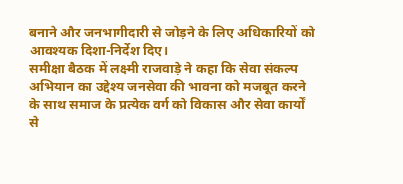बनाने और जनभागीदारी से जोड़ने के लिए अधिकारियों को आवश्यक दिशा-निर्देश दिए।
समीक्षा बैठक में लक्ष्मी राजवाड़े ने कहा कि सेवा संकल्प अभियान का उद्देश्य जनसेवा की भावना को मजबूत करने के साथ समाज के प्रत्येक वर्ग को विकास और सेवा कार्यों से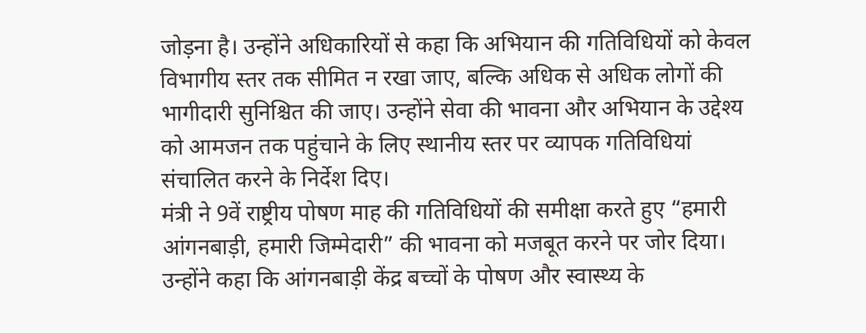जोड़ना है। उन्होंने अधिकारियों से कहा कि अभियान की गतिविधियों को केवल विभागीय स्तर तक सीमित न रखा जाए, बल्कि अधिक से अधिक लोगों की भागीदारी सुनिश्चित की जाए। उन्होंने सेवा की भावना और अभियान के उद्देश्य को आमजन तक पहुंचाने के लिए स्थानीय स्तर पर व्यापक गतिविधियां संचालित करने के निर्देश दिए।
मंत्री ने 9वें राष्ट्रीय पोषण माह की गतिविधियों की समीक्षा करते हुए “हमारी आंगनबाड़ी, हमारी जिम्मेदारी” की भावना को मजबूत करने पर जोर दिया। उन्होंने कहा कि आंगनबाड़ी केंद्र बच्चों के पोषण और स्वास्थ्य के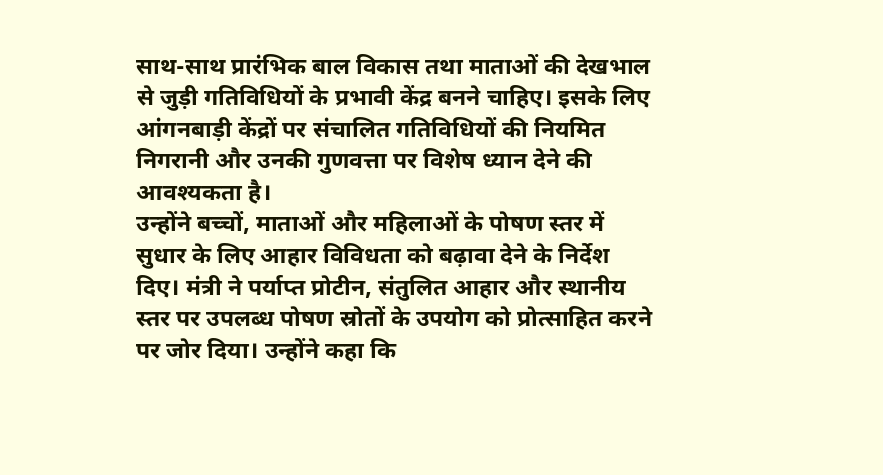साथ-साथ प्रारंभिक बाल विकास तथा माताओं की देखभाल से जुड़ी गतिविधियों के प्रभावी केंद्र बनने चाहिए। इसके लिए आंगनबाड़ी केंद्रों पर संचालित गतिविधियों की नियमित निगरानी और उनकी गुणवत्ता पर विशेष ध्यान देने की आवश्यकता है।
उन्होंने बच्चों, माताओं और महिलाओं के पोषण स्तर में सुधार के लिए आहार विविधता को बढ़ावा देने के निर्देश दिए। मंत्री ने पर्याप्त प्रोटीन, संतुलित आहार और स्थानीय स्तर पर उपलब्ध पोषण स्रोतों के उपयोग को प्रोत्साहित करने पर जोर दिया। उन्होंने कहा कि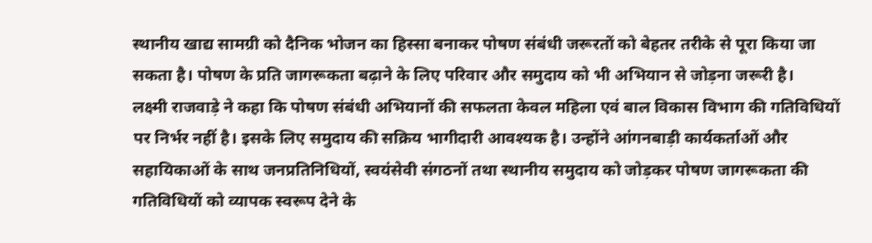स्थानीय खाद्य सामग्री को दैनिक भोजन का हिस्सा बनाकर पोषण संबंधी जरूरतों को बेहतर तरीके से पूरा किया जा सकता है। पोषण के प्रति जागरूकता बढ़ाने के लिए परिवार और समुदाय को भी अभियान से जोड़ना जरूरी है।
लक्ष्मी राजवाड़े ने कहा कि पोषण संबंधी अभियानों की सफलता केवल महिला एवं बाल विकास विभाग की गतिविधियों पर निर्भर नहीं है। इसके लिए समुदाय की सक्रिय भागीदारी आवश्यक है। उन्होंने आंगनबाड़ी कार्यकर्ताओं और सहायिकाओं के साथ जनप्रतिनिधियों, स्वयंसेवी संगठनों तथा स्थानीय समुदाय को जोड़कर पोषण जागरूकता की गतिविधियों को व्यापक स्वरूप देने के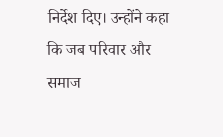निर्देश दिए। उन्होंने कहा कि जब परिवार और समाज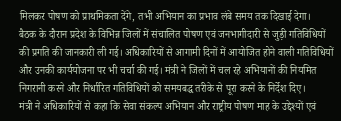मिलकर पोषण को प्राथमिकता देंगे, तभी अभियान का प्रभाव लंबे समय तक दिखाई देगा।
बैठक के दौरान प्रदेश के विभिन्न जिलों में संचालित पोषण एवं जनभागीदारी से जुड़ी गतिविधियों की प्रगति की जानकारी ली गई। अधिकारियों से आगामी दिनों में आयोजित होने वाली गतिविधियों और उनकी कार्ययोजना पर भी चर्चा की गई। मंत्री ने जिलों में चल रहे अभियानों की नियमित निगरानी करने और निर्धारित गतिविधियों को समयबद्ध तरीके से पूरा करने के निर्देश दिए।
मंत्री ने अधिकारियों से कहा कि सेवा संकल्प अभियान और राष्ट्रीय पोषण माह के उद्देश्यों एवं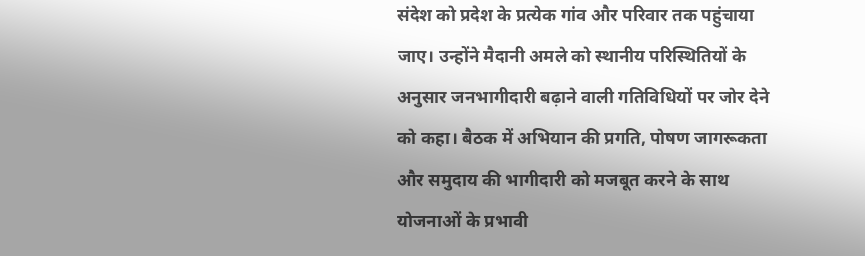संदेश को प्रदेश के प्रत्येक गांव और परिवार तक पहुंचाया जाए। उन्होंने मैदानी अमले को स्थानीय परिस्थितियों के अनुसार जनभागीदारी बढ़ाने वाली गतिविधियों पर जोर देने को कहा। बैठक में अभियान की प्रगति, पोषण जागरूकता और समुदाय की भागीदारी को मजबूत करने के साथ योजनाओं के प्रभावी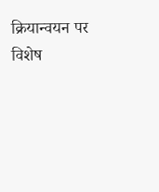क्रियान्वयन पर विशेष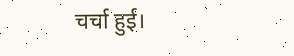चर्चा हुई।